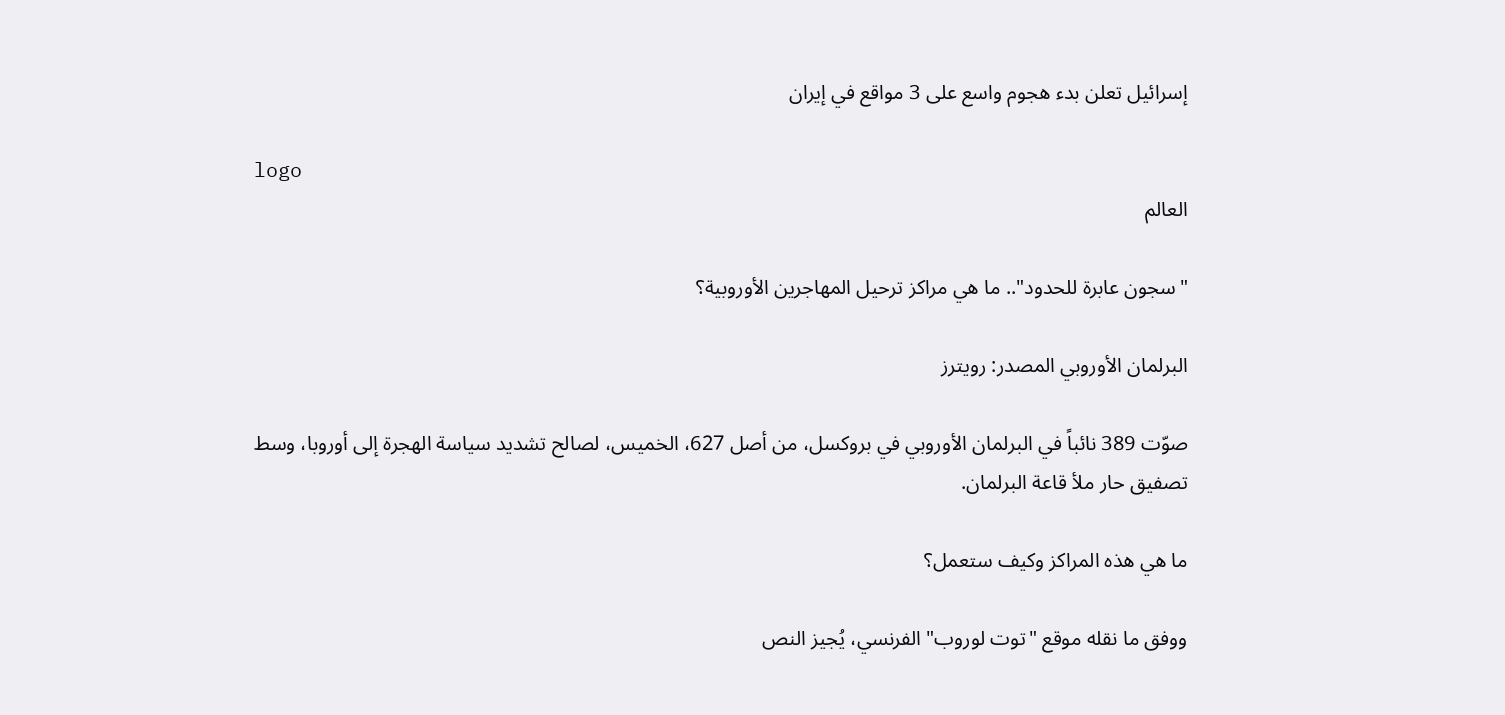إسرائيل تعلن بدء هجوم واسع على 3 مواقع في إيران

logo
العالم

"سجون عابرة للحدود".. ما هي مراكز ترحيل المهاجرين الأوروبية؟

البرلمان الأوروبي المصدر: رويترز

صوّت 389 نائباً في البرلمان الأوروبي في بروكسل، من أصل 627، الخميس، لصالح تشديد سياسة الهجرة إلى أوروبا، وسط تصفيق حار ملأ قاعة البرلمان.

ما هي هذه المراكز وكيف ستعمل؟

ووفق ما نقله موقع "توت لوروب" الفرنسي، يُجيز النص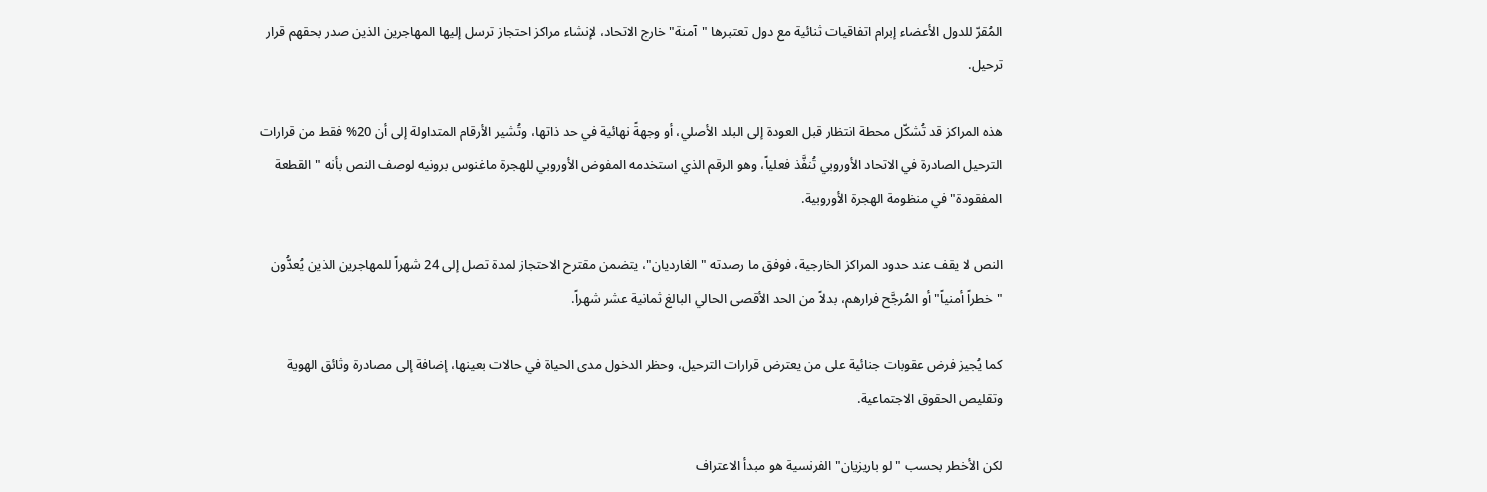المُقرّ للدول الأعضاء إبرام اتفاقيات ثنائية مع دول تعتبرها "آمنة" خارج الاتحاد، لإنشاء مراكز احتجاز ترسل إليها المهاجرين الذين صدر بحقهم قرار ترحيل.

هذه المراكز قد تُشكّل محطة انتظار قبل العودة إلى البلد الأصلي، أو وجهةً نهائية في حد ذاتها، وتُشير الأرقام المتداولة إلى أن 20% فقط من قرارات الترحيل الصادرة في الاتحاد الأوروبي تُنفَّذ فعلياً، وهو الرقم الذي استخدمه المفوض الأوروبي للهجرة ماغنوس برونيه لوصف النص بأنه "القطعة المفقودة" في منظومة الهجرة الأوروبية.

النص لا يقف عند حدود المراكز الخارجية، فوفق ما رصدته "الغارديان"، يتضمن مقترح الاحتجاز لمدة تصل إلى 24 شهراً للمهاجرين الذين يُعدُّون "خطراً أمنياً" أو المُرجَّح فرارهم، بدلاً من الحد الأقصى الحالي البالغ ثمانية عشر شهراً.

كما يُجيز فرض عقوبات جنائية على من يعترض قرارات الترحيل، وحظر الدخول مدى الحياة في حالات بعينها، إضافة إلى مصادرة وثائق الهوية وتقليص الحقوق الاجتماعية.

لكن الأخطر بحسب "لو باريزيان" الفرنسية هو مبدأ الاعتراف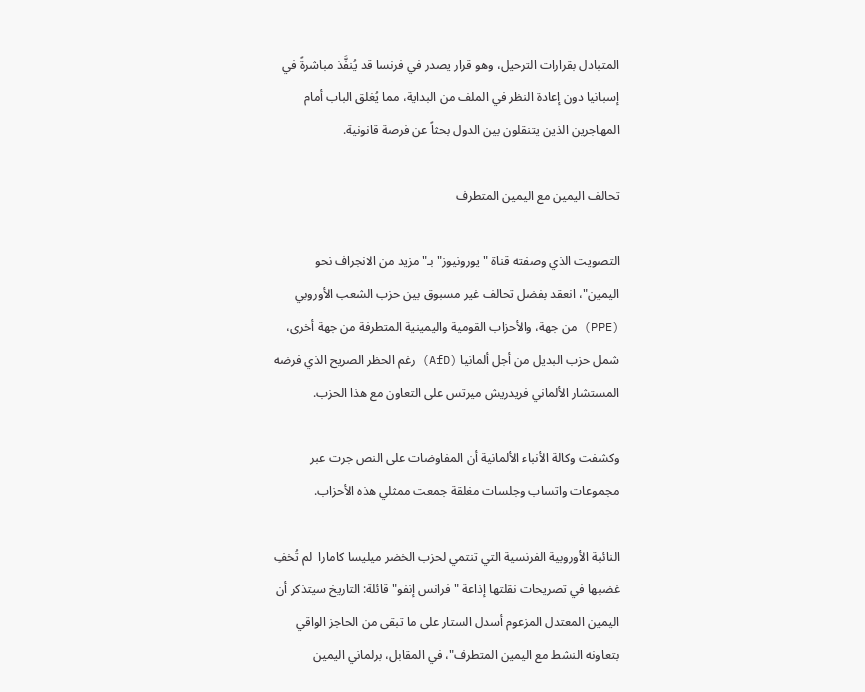المتبادل بقرارات الترحيل، وهو قرار يصدر في فرنسا قد يُنفَّذ مباشرةً في إسبانيا دون إعادة النظر في الملف من البداية، مما يُغلق الباب أمام المهاجرين الذين يتنقلون بين الدول بحثاً عن فرصة قانونية.

تحالف اليمين مع اليمين المتطرف

التصويت الذي وصفته قناة "يورونيوز" بـ"مزيد من الانجراف نحو اليمين"، انعقد بفضل تحالف غير مسبوق بين حزب الشعب الأوروبي (PPE) من جهة، والأحزاب القومية واليمينية المتطرفة من جهة أخرى، شمل حزب البديل من أجل ألمانيا (AfD) رغم الحظر الصريح الذي فرضه المستشار الألماني فريدريش ميرتس على التعاون مع هذا الحزب.

وكشفت وكالة الأنباء الألمانية أن المفاوضات على النص جرت عبر مجموعات واتساب وجلسات مغلقة جمعت ممثلي هذه الأحزاب.

النائبة الأوروبية الفرنسية التي تنتمي لحزب الخضر ميليسا كامارا  لم تُخفِ غضبها في تصريحات نقلتها إذاعة "فرانس إنفو" قائلة: التاريخ سيتذكر أن اليمين المعتدل المزعوم أسدل الستار على ما تبقى من الحاجز الواقي بتعاونه النشط مع اليمين المتطرف"، في المقابل، برلماني اليمين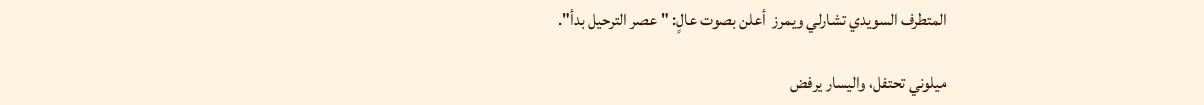المتطرف السويدي تشارلي ويمرز  أعلن بصوت عالٍ: "عصر الترحيل بدأ".

ميلوني تحتفل، واليسار يرفض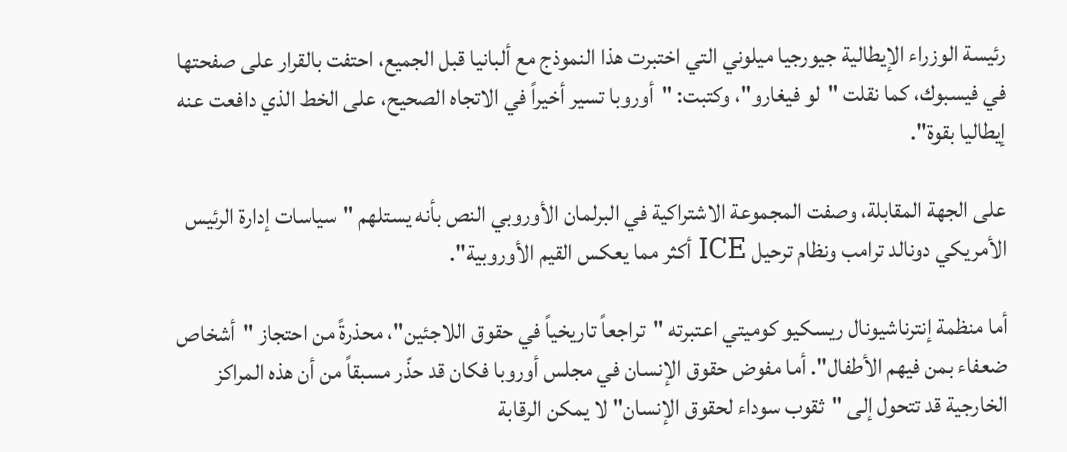رئيسة الوزراء الإيطالية جيورجيا ميلوني التي اختبرت هذا النموذج مع ألبانيا قبل الجميع، احتفت بالقرار على صفحتها في فيسبوك، كما نقلت "لو فيغارو"، وكتبت: "أوروبا تسير أخيراً في الاتجاه الصحيح، على الخط الذي دافعت عنه إيطاليا بقوة".

على الجهة المقابلة، وصفت المجموعة الاشتراكية في البرلمان الأوروبي النص بأنه يستلهم "سياسات إدارة الرئيس الأمريكي دونالد ترامب ونظام ترحيل ICE أكثر مما يعكس القيم الأوروبية".

أما منظمة إنترناشيونال ريسكيو كوميتي اعتبرته "تراجعاً تاريخياً في حقوق اللاجئين"، محذرةً من احتجاز "أشخاص ضعفاء بمن فيهم الأطفال". أما مفوض حقوق الإنسان في مجلس أوروبا فكان قد حذّر مسبقاً من أن هذه المراكز الخارجية قد تتحول إلى "ثقوب سوداء لحقوق الإنسان" لا يمكن الرقابة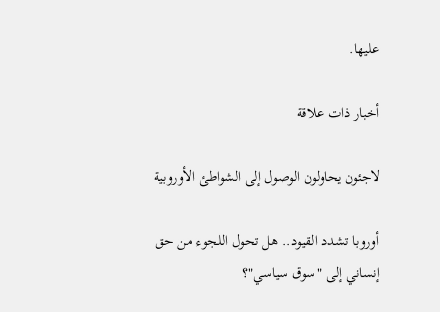عليها.

أخبار ذات علاقة

لاجئون يحاولون الوصول إلى الشواطئ الأوروبية

أوروبا تشدد القيود.. هل تحول اللجوء من حق إنساني إلى "سوق سياسي"؟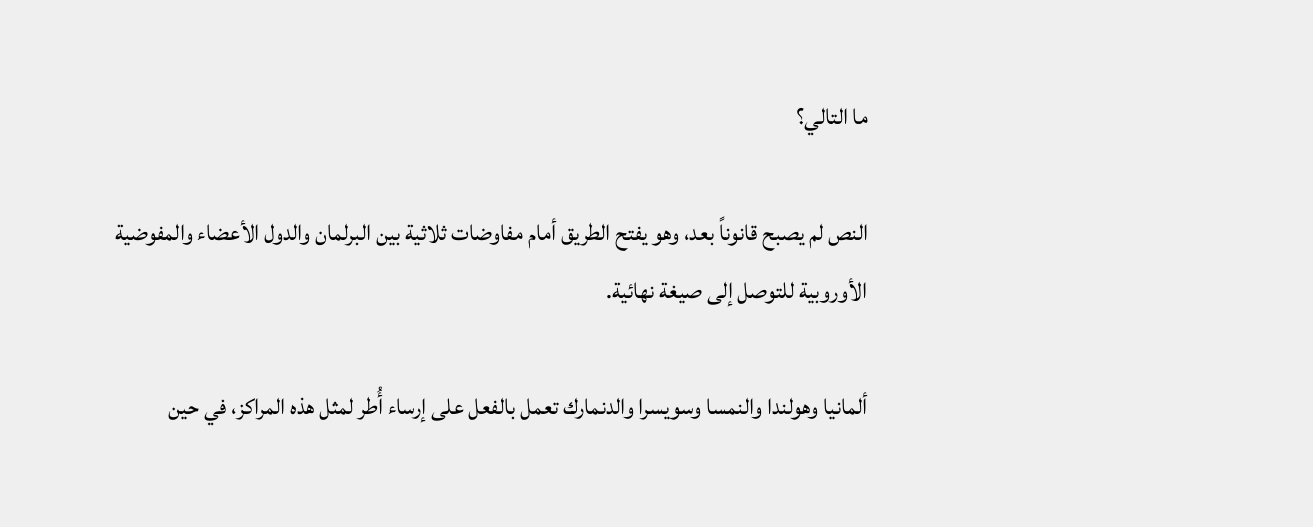ما التالي؟

النص لم يصبح قانوناً بعد، وهو يفتح الطريق أمام مفاوضات ثلاثية بين البرلمان والدول الأعضاء والمفوضية الأوروبية للتوصل إلى صيغة نهائية.

ألمانيا وهولندا والنمسا وسويسرا والدنمارك تعمل بالفعل على إرساء أُطر لمثل هذه المراكز، في حين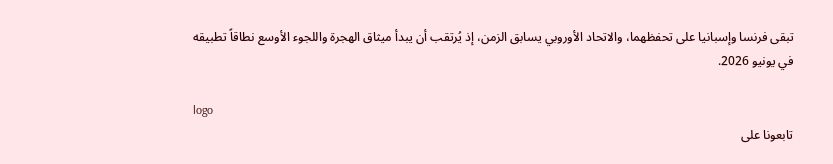تبقى فرنسا وإسبانيا على تحفظهما، والاتحاد الأوروبي يسابق الزمن، إذ يُرتقب أن يبدأ ميثاق الهجرة واللجوء الأوسع نطاقاً تطبيقه في يونيو 2026.

logo
تابعونا على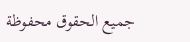جميع الحقوق محفوظة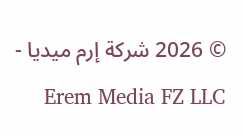© 2026 شركة إرم ميديا - Erem Media FZ LLC